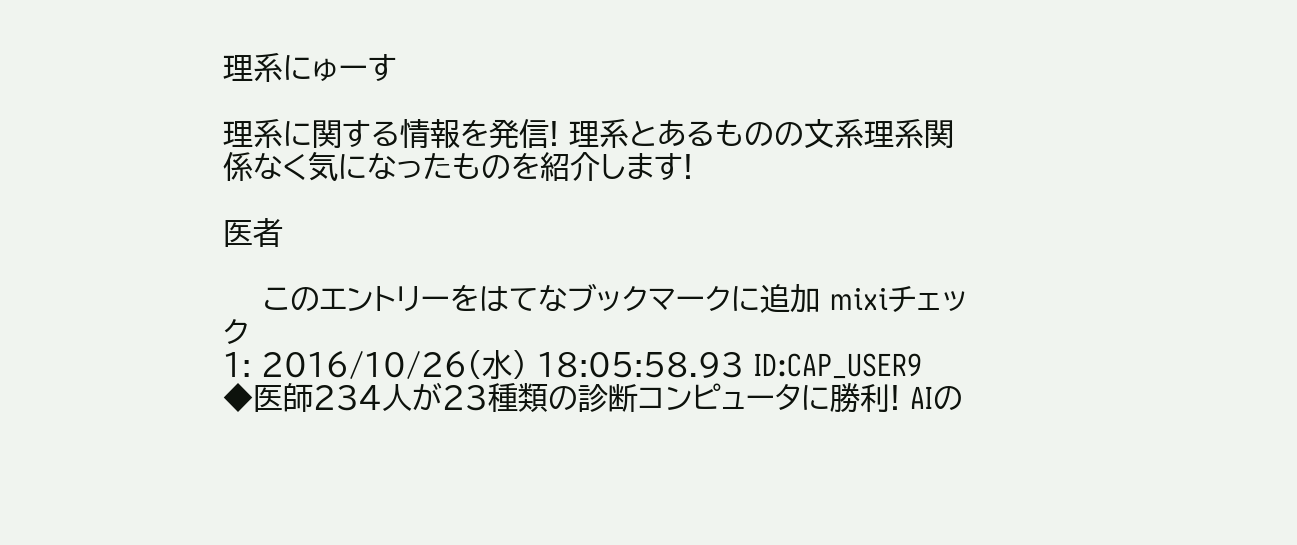理系にゅーす

理系に関する情報を発信! 理系とあるものの文系理系関係なく気になったものを紹介します!

医者

    このエントリーをはてなブックマークに追加 mixiチェック
1: 2016/10/26(水) 18:05:58.93 ID:CAP_USER9
◆医師234人が23種類の診断コンピュータに勝利! AIの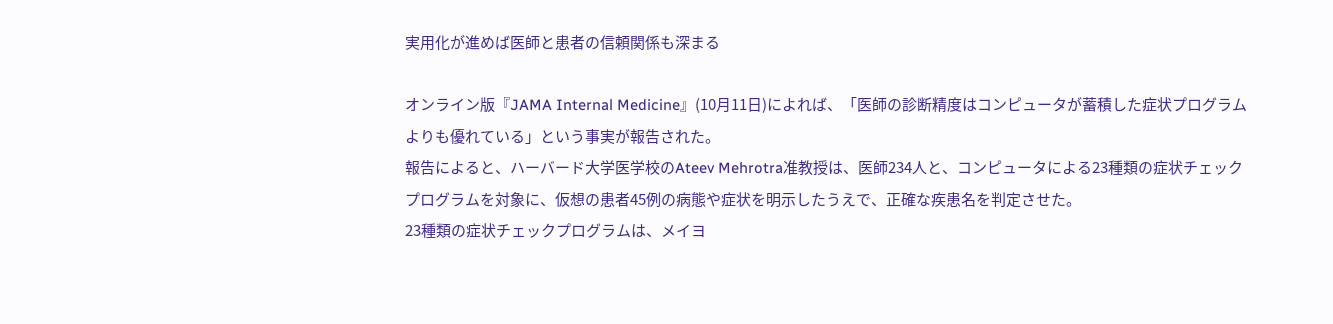実用化が進めば医師と患者の信頼関係も深まる

オンライン版『JAMA Internal Medicine』(10月11日)によれば、「医師の診断精度はコンピュータが蓄積した症状プログラムよりも優れている」という事実が報告された。
報告によると、ハーバード大学医学校のAteev Mehrotra准教授は、医師234人と、コンピュータによる23種類の症状チェックプログラムを対象に、仮想の患者45例の病態や症状を明示したうえで、正確な疾患名を判定させた。
23種類の症状チェックプログラムは、メイヨ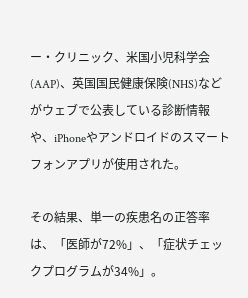ー・クリニック、米国小児科学会(AAP)、英国国民健康保険(NHS)などがウェブで公表している診断情報や、iPhoneやアンドロイドのスマートフォンアプリが使用された。

その結果、単一の疾患名の正答率は、「医師が72%」、「症状チェックプログラムが34%」。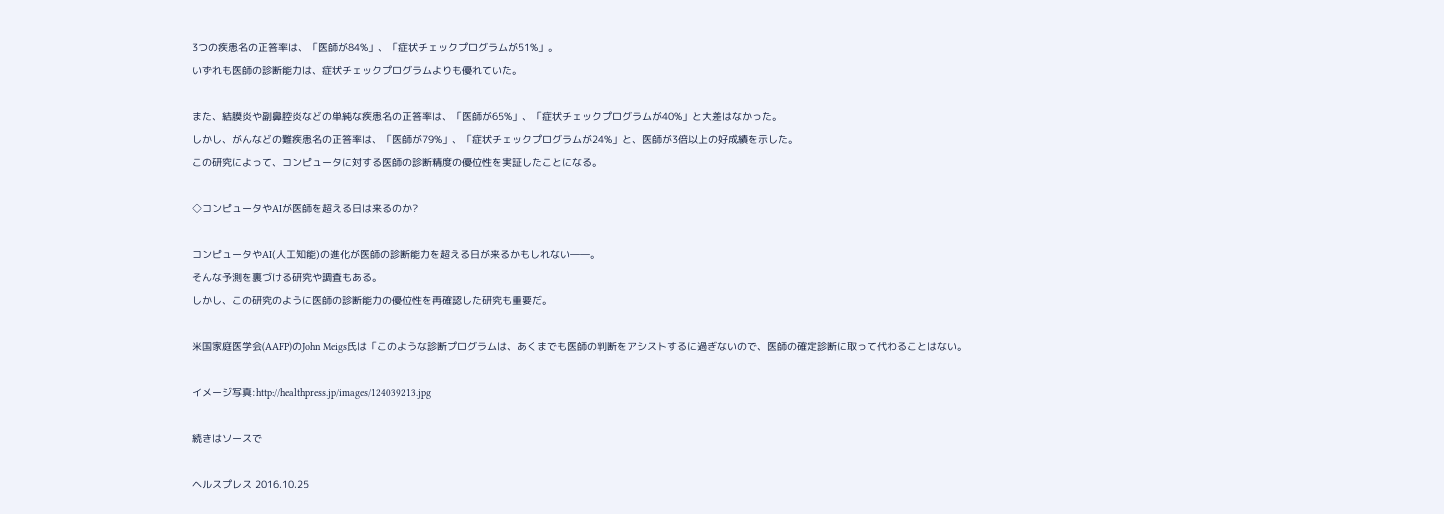3つの疾患名の正答率は、「医師が84%」、「症状チェックプログラムが51%」。
いずれも医師の診断能力は、症状チェックプログラムよりも優れていた。

また、結膜炎や副鼻腔炎などの単純な疾患名の正答率は、「医師が65%」、「症状チェックプログラムが40%」と大差はなかった。
しかし、がんなどの難疾患名の正答率は、「医師が79%」、「症状チェックプログラムが24%」と、医師が3倍以上の好成績を示した。
この研究によって、コンピュータに対する医師の診断精度の優位性を実証したことになる。

◇コンピュータやAIが医師を超える日は来るのか?

コンピュータやAI(人工知能)の進化が医師の診断能力を超える日が来るかもしれない――。
そんな予測を裏づける研究や調査もある。
しかし、この研究のように医師の診断能力の優位性を再確認した研究も重要だ。

米国家庭医学会(AAFP)のJohn Meigs氏は「このような診断プログラムは、あくまでも医師の判断をアシストするに過ぎないので、医師の確定診断に取って代わることはない。

イメージ写真:http://healthpress.jp/images/124039213.jpg

続きはソースで

ヘルスプレス 2016.10.25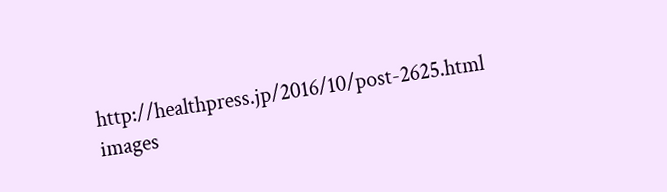http://healthpress.jp/2016/10/post-2625.html
images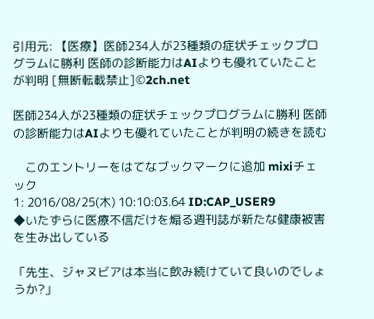引用元: 【医療】医師234人が23種類の症状チェックプログラムに勝利 医師の診断能力はAIよりも優れていたことが判明 [無断転載禁止]©2ch.net

医師234人が23種類の症状チェックプログラムに勝利 医師の診断能力はAIよりも優れていたことが判明の続きを読む

    このエントリーをはてなブックマークに追加 mixiチェック
1: 2016/08/25(木) 10:10:03.64 ID:CAP_USER9
◆いたずらに医療不信だけを煽る週刊誌が新たな健康被害を生み出している

「先生、ジャヌビアは本当に飲み続けていて良いのでしょうか?」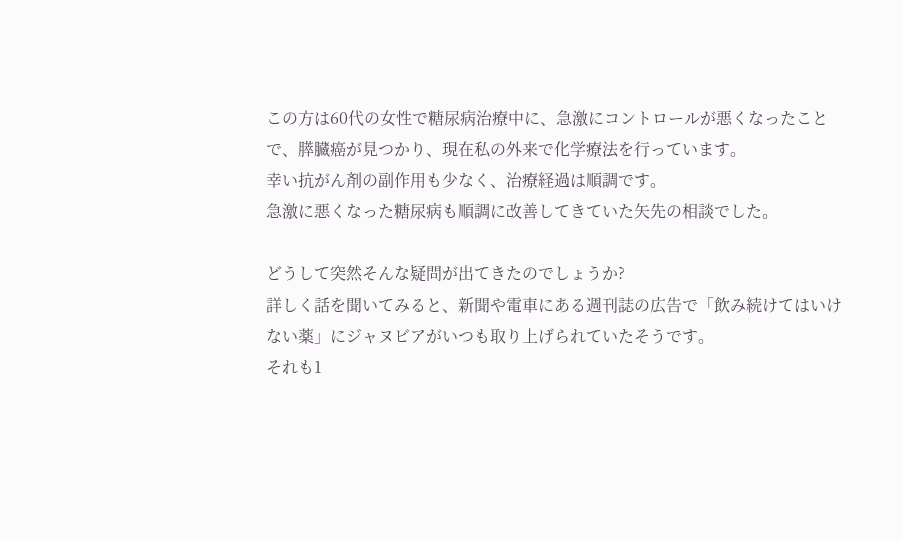この方は60代の女性で糖尿病治療中に、急激にコントロールが悪くなったことで、膵臓癌が見つかり、現在私の外来で化学療法を行っています。
幸い抗がん剤の副作用も少なく、治療経過は順調です。
急激に悪くなった糖尿病も順調に改善してきていた矢先の相談でした。

どうして突然そんな疑問が出てきたのでしょうか?
詳しく話を聞いてみると、新聞や電車にある週刊誌の広告で「飲み続けてはいけない薬」にジャヌビアがいつも取り上げられていたそうです。
それも1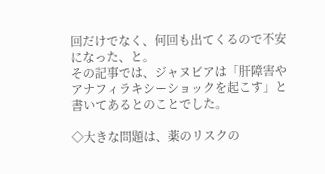回だけでなく、何回も出てくるので不安になった、と。
その記事では、ジャヌビアは「肝障害やアナフィラキシーショックを起こす」と書いてあるとのことでした。

◇大きな問題は、薬のリスクの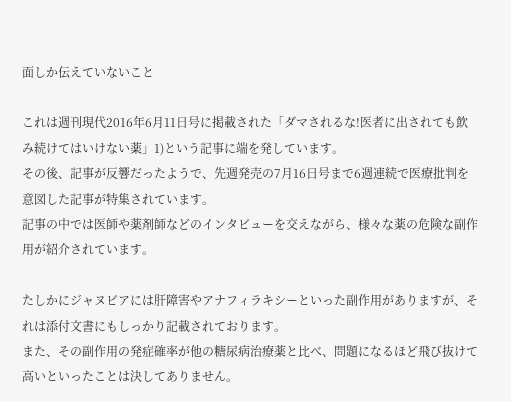面しか伝えていないこと

これは週刊現代2016年6月11日号に掲載された「ダマされるな!医者に出されても飲み続けてはいけない薬」1)という記事に端を発しています。
その後、記事が反響だったようで、先週発売の7月16日号まで6週連続で医療批判を意図した記事が特集されています。
記事の中では医師や薬剤師などのインタビューを交えながら、様々な薬の危険な副作用が紹介されています。

たしかにジャヌビアには肝障害やアナフィラキシーといった副作用がありますが、それは添付文書にもしっかり記載されております。
また、その副作用の発症確率が他の糖尿病治療薬と比べ、問題になるほど飛び抜けて高いといったことは決してありません。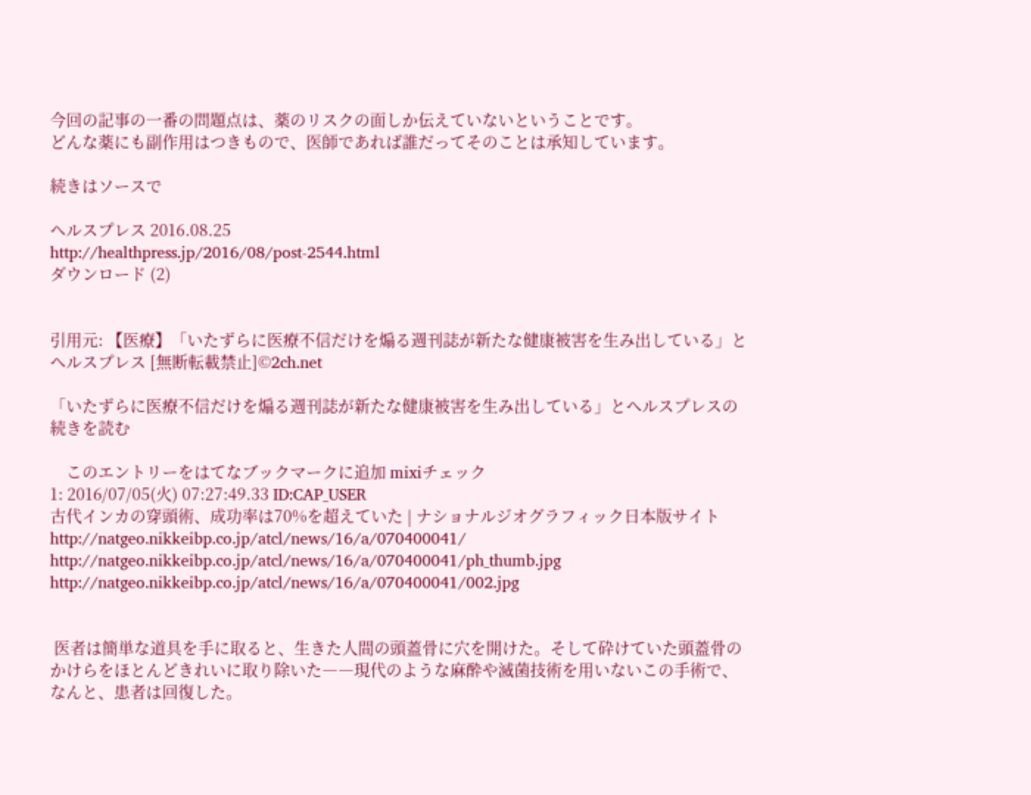今回の記事の一番の問題点は、薬のリスクの面しか伝えていないということです。
どんな薬にも副作用はつきもので、医師であれば誰だってそのことは承知しています。

続きはソースで

ヘルスプレス 2016.08.25
http://healthpress.jp/2016/08/post-2544.html
ダウンロード (2)


引用元: 【医療】「いたずらに医療不信だけを煽る週刊誌が新たな健康被害を生み出している」とヘルスプレス [無断転載禁止]©2ch.net

「いたずらに医療不信だけを煽る週刊誌が新たな健康被害を生み出している」とヘルスプレスの続きを読む

    このエントリーをはてなブックマークに追加 mixiチェック
1: 2016/07/05(火) 07:27:49.33 ID:CAP_USER
古代インカの穿頭術、成功率は70%を超えていた | ナショナルジオグラフィック日本版サイト
http://natgeo.nikkeibp.co.jp/atcl/news/16/a/070400041/
http://natgeo.nikkeibp.co.jp/atcl/news/16/a/070400041/ph_thumb.jpg
http://natgeo.nikkeibp.co.jp/atcl/news/16/a/070400041/002.jpg


 医者は簡単な道具を手に取ると、生きた人間の頭蓋骨に穴を開けた。そして砕けていた頭蓋骨のかけらをほとんどきれいに取り除いた――現代のような麻酔や滅菌技術を用いないこの手術で、なんと、患者は回復した。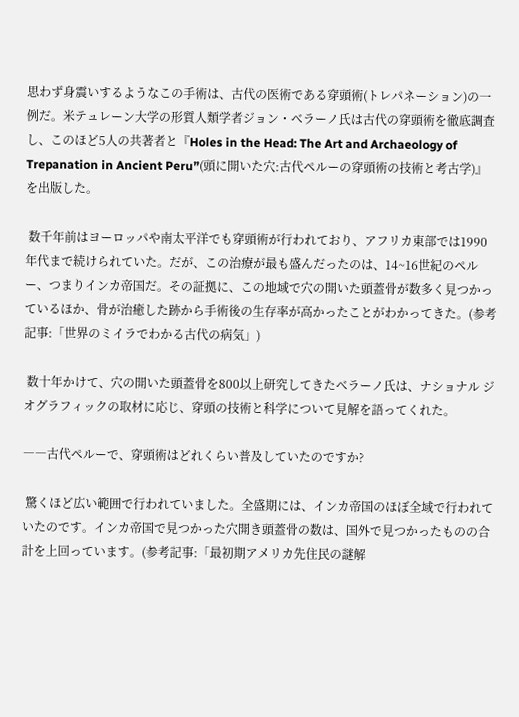思わず身震いするようなこの手術は、古代の医術である穿頭術(トレパネーション)の一例だ。米テュレーン大学の形質人類学者ジョン・ベラーノ氏は古代の穿頭術を徹底調査し、このほど5人の共著者と『Holes in the Head: The Art and Archaeology of Trepanation in Ancient Peru”(頭に開いた穴:古代ペルーの穿頭術の技術と考古学)』を出版した。

 数千年前はヨーロッパや南太平洋でも穿頭術が行われており、アフリカ東部では1990年代まで続けられていた。だが、この治療が最も盛んだったのは、14~16世紀のペルー、つまりインカ帝国だ。その証拠に、この地域で穴の開いた頭蓋骨が数多く見つかっているほか、骨が治癒した跡から手術後の生存率が高かったことがわかってきた。(参考記事:「世界のミイラでわかる古代の病気」)

 数十年かけて、穴の開いた頭蓋骨を800以上研究してきたベラーノ氏は、ナショナル ジオグラフィックの取材に応じ、穿頭の技術と科学について見解を語ってくれた。

――古代ペルーで、穿頭術はどれくらい普及していたのですか?

 驚くほど広い範囲で行われていました。全盛期には、インカ帝国のほぼ全域で行われていたのです。インカ帝国で見つかった穴開き頭蓋骨の数は、国外で見つかったものの合計を上回っています。(参考記事:「最初期アメリカ先住民の謎解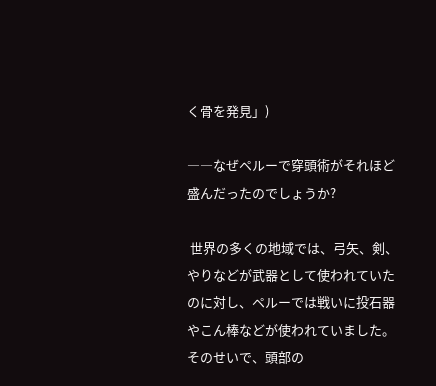く骨を発見」)

――なぜペルーで穿頭術がそれほど盛んだったのでしょうか?

 世界の多くの地域では、弓矢、剣、やりなどが武器として使われていたのに対し、ペルーでは戦いに投石器やこん棒などが使われていました。そのせいで、頭部の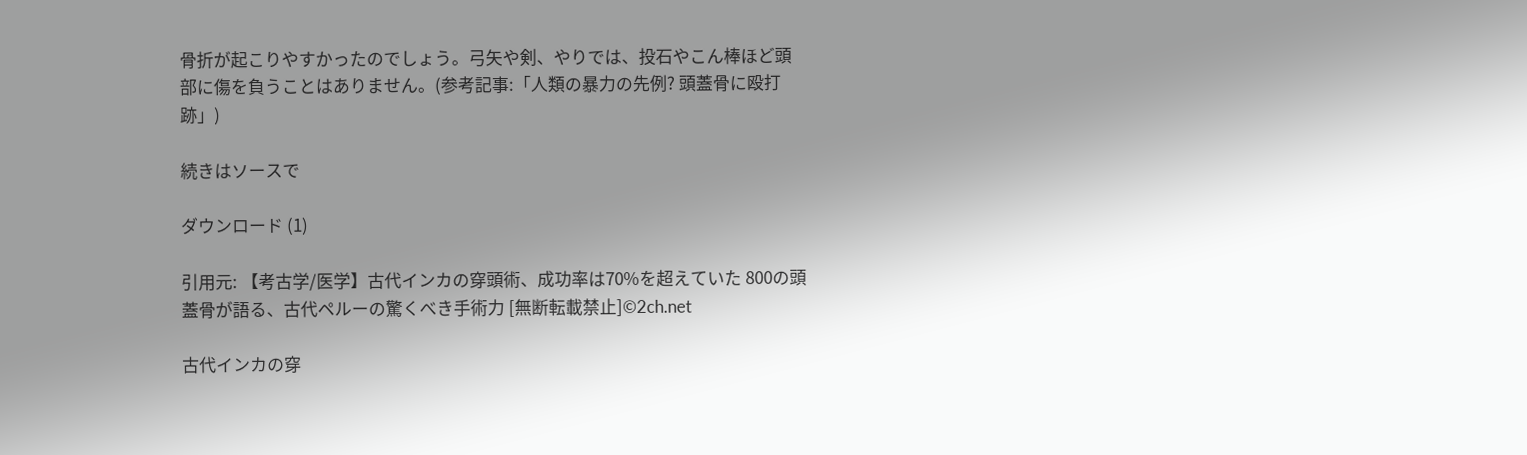骨折が起こりやすかったのでしょう。弓矢や剣、やりでは、投石やこん棒ほど頭部に傷を負うことはありません。(参考記事:「人類の暴力の先例? 頭蓋骨に殴打跡」)

続きはソースで

ダウンロード (1)

引用元: 【考古学/医学】古代インカの穿頭術、成功率は70%を超えていた 800の頭蓋骨が語る、古代ペルーの驚くべき手術力 [無断転載禁止]©2ch.net

古代インカの穿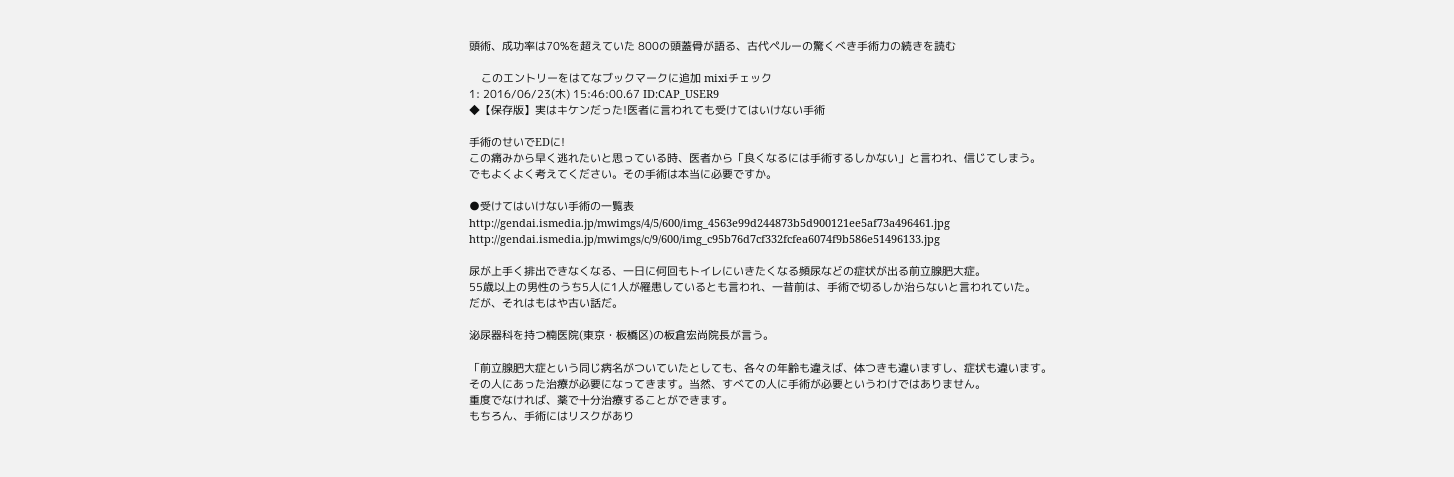頭術、成功率は70%を超えていた 800の頭蓋骨が語る、古代ペルーの驚くべき手術力の続きを読む

    このエントリーをはてなブックマークに追加 mixiチェック
1: 2016/06/23(木) 15:46:00.67 ID:CAP_USER9
◆【保存版】実はキケンだった!医者に言われても受けてはいけない手術

手術のせいでEDに!
この痛みから早く逃れたいと思っている時、医者から「良くなるには手術するしかない」と言われ、信じてしまう。
でもよくよく考えてください。その手術は本当に必要ですか。

●受けてはいけない手術の一覧表
http://gendai.ismedia.jp/mwimgs/4/5/600/img_4563e99d244873b5d900121ee5af73a496461.jpg
http://gendai.ismedia.jp/mwimgs/c/9/600/img_c95b76d7cf332fcfea6074f9b586e51496133.jpg

尿が上手く排出できなくなる、一日に何回もトイレにいきたくなる頻尿などの症状が出る前立腺肥大症。
55歳以上の男性のうち5人に1人が罹患しているとも言われ、一昔前は、手術で切るしか治らないと言われていた。
だが、それはもはや古い話だ。

泌尿器科を持つ楠医院(東京・板橋区)の板倉宏尚院長が言う。

「前立腺肥大症という同じ病名がついていたとしても、各々の年齢も違えば、体つきも違いますし、症状も違います。
その人にあった治療が必要になってきます。当然、すべての人に手術が必要というわけではありません。
重度でなければ、薬で十分治療することができます。
もちろん、手術にはリスクがあり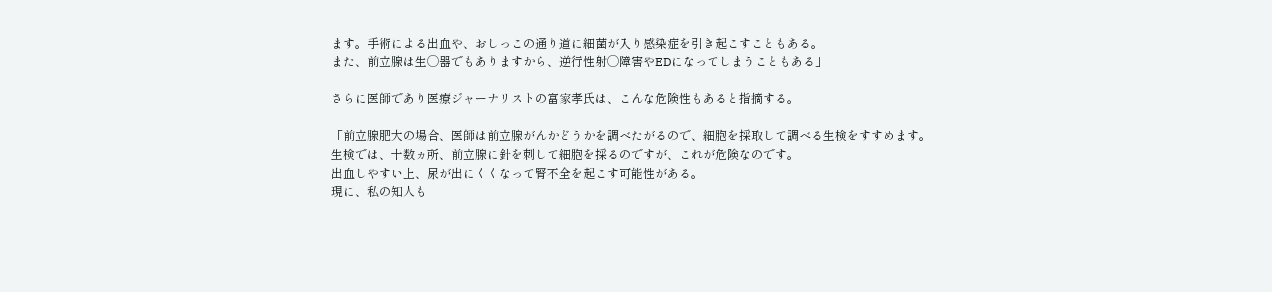ます。手術による出血や、おしっこの通り道に細菌が入り感染症を引き起こすこともある。
また、前立腺は生◯器でもありますから、逆行性射◯障害やEDになってしまうこともある」

さらに医師であり医療ジャーナリストの富家孝氏は、こんな危険性もあると指摘する。

「前立腺肥大の場合、医師は前立腺がんかどうかを調べたがるので、細胞を採取して調べる生検をすすめます。
生検では、十数ヵ所、前立腺に針を刺して細胞を採るのですが、これが危険なのです。
出血しやすい上、尿が出にくくなって腎不全を起こす可能性がある。
現に、私の知人も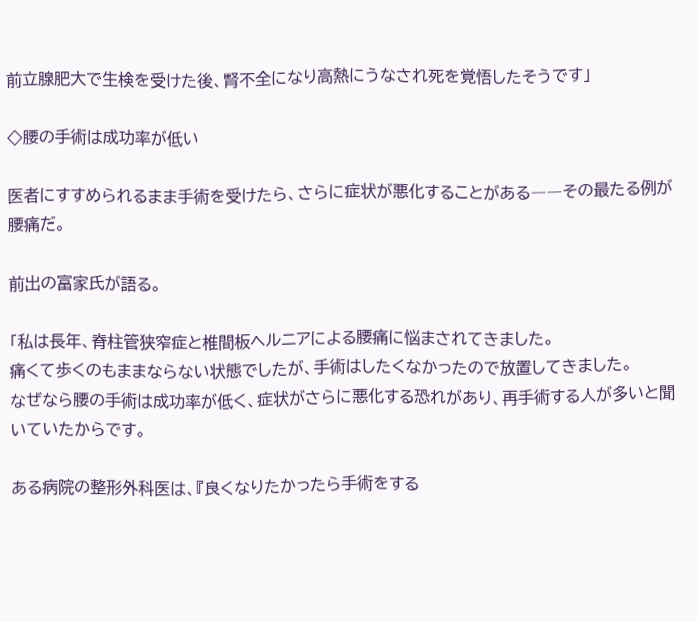前立腺肥大で生検を受けた後、腎不全になり高熱にうなされ死を覚悟したそうです」

◇腰の手術は成功率が低い

医者にすすめられるまま手術を受けたら、さらに症状が悪化することがある――その最たる例が腰痛だ。

前出の富家氏が語る。

「私は長年、脊柱管狭窄症と椎間板ヘルニアによる腰痛に悩まされてきました。
痛くて歩くのもままならない状態でしたが、手術はしたくなかったので放置してきました。
なぜなら腰の手術は成功率が低く、症状がさらに悪化する恐れがあり、再手術する人が多いと聞いていたからです。

ある病院の整形外科医は、『良くなりたかったら手術をする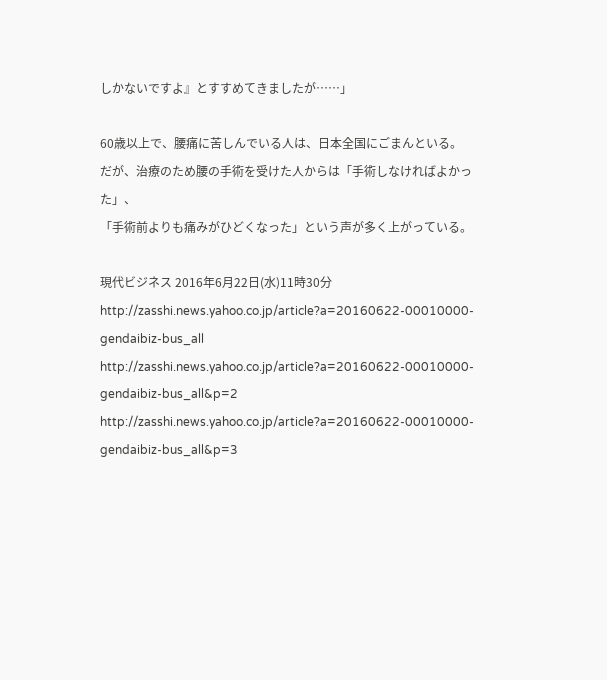しかないですよ』とすすめてきましたが……」

60歳以上で、腰痛に苦しんでいる人は、日本全国にごまんといる。
だが、治療のため腰の手術を受けた人からは「手術しなければよかった」、
「手術前よりも痛みがひどくなった」という声が多く上がっている。

現代ビジネス 2016年6月22日(水)11時30分
http://zasshi.news.yahoo.co.jp/article?a=20160622-00010000-gendaibiz-bus_all
http://zasshi.news.yahoo.co.jp/article?a=20160622-00010000-gendaibiz-bus_all&p=2
http://zasshi.news.yahoo.co.jp/article?a=20160622-00010000-gendaibiz-bus_all&p=3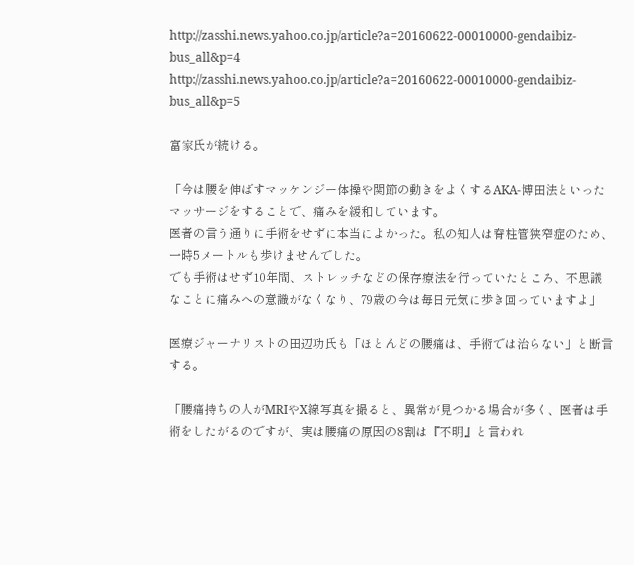http://zasshi.news.yahoo.co.jp/article?a=20160622-00010000-gendaibiz-bus_all&p=4
http://zasshi.news.yahoo.co.jp/article?a=20160622-00010000-gendaibiz-bus_all&p=5

富家氏が続ける。

「今は腰を伸ばすマッケンジー体操や関節の動きをよくするAKA-博田法といったマッサージをすることで、痛みを緩和しています。
医者の言う通りに手術をせずに本当によかった。私の知人は脊柱管狭窄症のため、一時5メートルも歩けませんでした。
でも手術はせず10年間、ストレッチなどの保存療法を行っていたところ、不思議なことに痛みへの意識がなくなり、79歳の今は毎日元気に歩き回っていますよ」

医療ジャーナリストの田辺功氏も「ほとんどの腰痛は、手術では治らない」と断言する。

「腰痛持ちの人がMRIやX線写真を撮ると、異常が見つかる場合が多く、医者は手術をしたがるのですが、実は腰痛の原因の8割は『不明』と言われ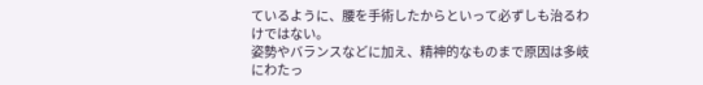ているように、腰を手術したからといって必ずしも治るわけではない。
姿勢やバランスなどに加え、精神的なものまで原因は多岐にわたっ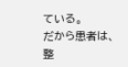ている。
だから患者は、整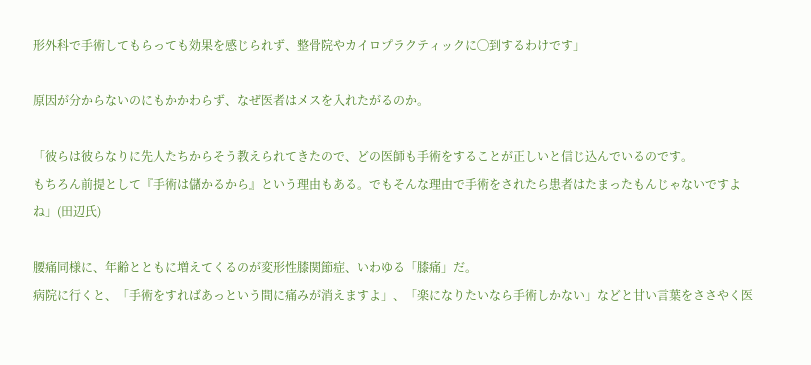形外科で手術してもらっても効果を感じられず、整骨院やカイロプラクティックに◯到するわけです」

原因が分からないのにもかかわらず、なぜ医者はメスを入れたがるのか。

「彼らは彼らなりに先人たちからそう教えられてきたので、どの医師も手術をすることが正しいと信じ込んでいるのです。
もちろん前提として『手術は儲かるから』という理由もある。でもそんな理由で手術をされたら患者はたまったもんじゃないですよね」(田辺氏)

腰痛同様に、年齢とともに増えてくるのが変形性膝関節症、いわゆる「膝痛」だ。
病院に行くと、「手術をすればあっという間に痛みが消えますよ」、「楽になりたいなら手術しかない」などと甘い言葉をささやく医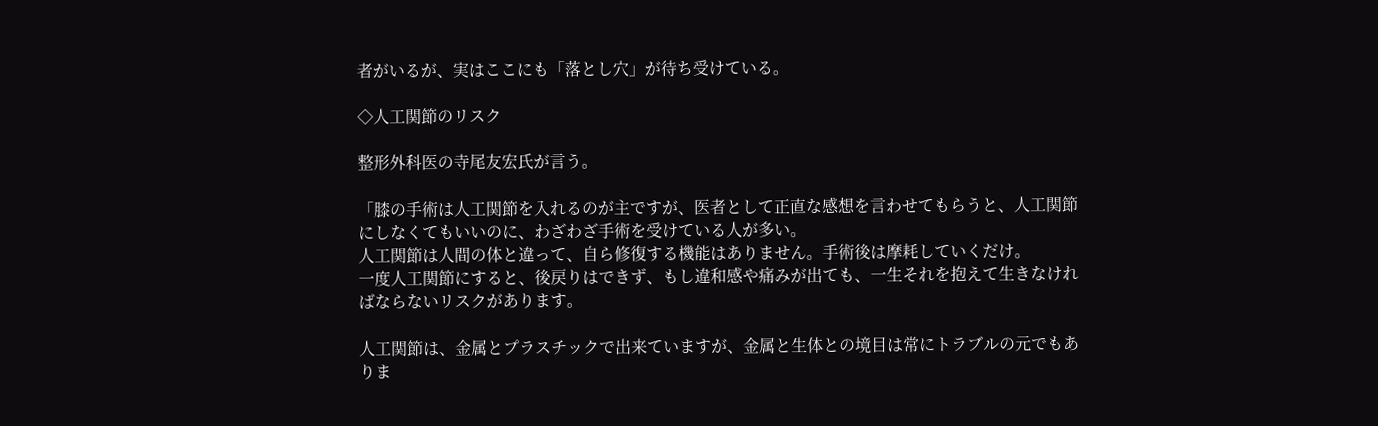者がいるが、実はここにも「落とし穴」が待ち受けている。

◇人工関節のリスク

整形外科医の寺尾友宏氏が言う。

「膝の手術は人工関節を入れるのが主ですが、医者として正直な感想を言わせてもらうと、人工関節にしなくてもいいのに、わざわざ手術を受けている人が多い。
人工関節は人間の体と違って、自ら修復する機能はありません。手術後は摩耗していくだけ。
一度人工関節にすると、後戻りはできず、もし違和感や痛みが出ても、一生それを抱えて生きなければならないリスクがあります。

人工関節は、金属とプラスチックで出来ていますが、金属と生体との境目は常にトラブルの元でもありま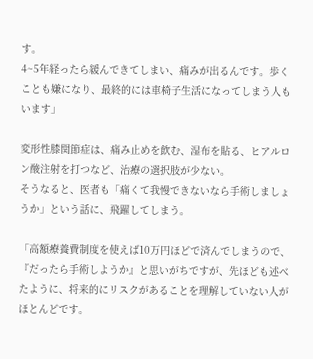す。
4~5年経ったら緩んできてしまい、痛みが出るんです。歩くことも嫌になり、最終的には車椅子生活になってしまう人もいます」

変形性膝関節症は、痛み止めを飲む、湿布を貼る、ヒアルロン酸注射を打つなど、治療の選択肢が少ない。
そうなると、医者も「痛くて我慢できないなら手術しましょうか」という話に、飛躍してしまう。

「高額療養費制度を使えば10万円ほどで済んでしまうので、『だったら手術しようか』と思いがちですが、先ほども述べたように、将来的にリスクがあることを理解していない人がほとんどです。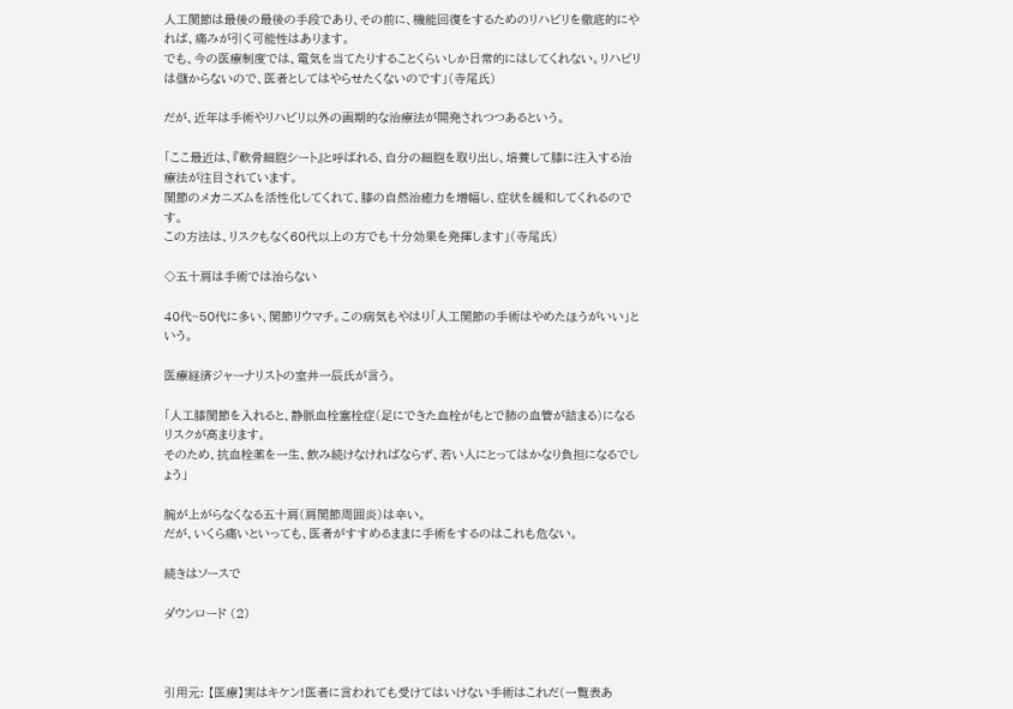人工関節は最後の最後の手段であり、その前に、機能回復をするためのリハビリを徹底的にやれば、痛みが引く可能性はあります。
でも、今の医療制度では、電気を当てたりすることくらいしか日常的にはしてくれない。リハビリは儲からないので、医者としてはやらせたくないのです」(寺尾氏)

だが、近年は手術やリハビリ以外の画期的な治療法が開発されつつあるという。

「ここ最近は、『軟骨細胞シート』と呼ばれる、自分の細胞を取り出し、培養して膝に注入する治療法が注目されています。
関節のメカニズムを活性化してくれて、膝の自然治癒力を増幅し、症状を緩和してくれるのです。
この方法は、リスクもなく60代以上の方でも十分効果を発揮します」(寺尾氏)

◇五十肩は手術では治らない

40代~50代に多い、関節リウマチ。この病気もやはり「人工関節の手術はやめたほうがいい」という。

医療経済ジャーナリストの室井一辰氏が言う。

「人工膝関節を入れると、静脈血栓塞栓症(足にできた血栓がもとで肺の血管が詰まる)になるリスクが高まります。
そのため、抗血栓薬を一生、飲み続けなければならず、若い人にとってはかなり負担になるでしょう」

腕が上がらなくなる五十肩(肩関節周囲炎)は辛い。
だが、いくら痛いといっても、医者がすすめるままに手術をするのはこれも危ない。

続きはソースで

ダウンロード (2)



引用元: 【医療】実はキケン!医者に言われても受けてはいけない手術はこれだ(一覧表あ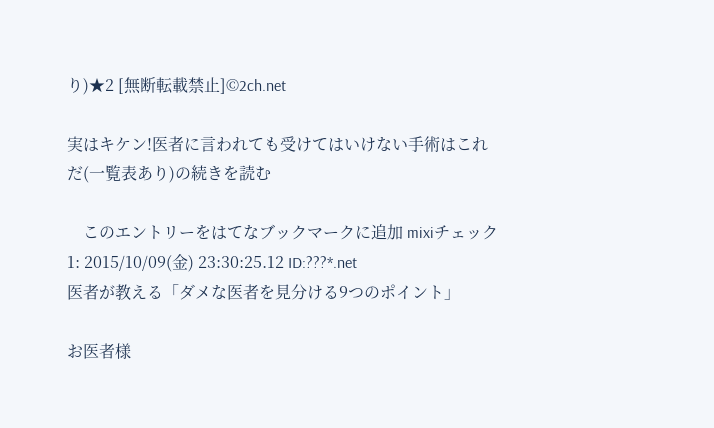り)★2 [無断転載禁止]©2ch.net

実はキケン!医者に言われても受けてはいけない手術はこれだ(一覧表あり)の続きを読む

    このエントリーをはてなブックマークに追加 mixiチェック
1: 2015/10/09(金) 23:30:25.12 ID:???*.net
医者が教える「ダメな医者を見分ける9つのポイント」

お医者様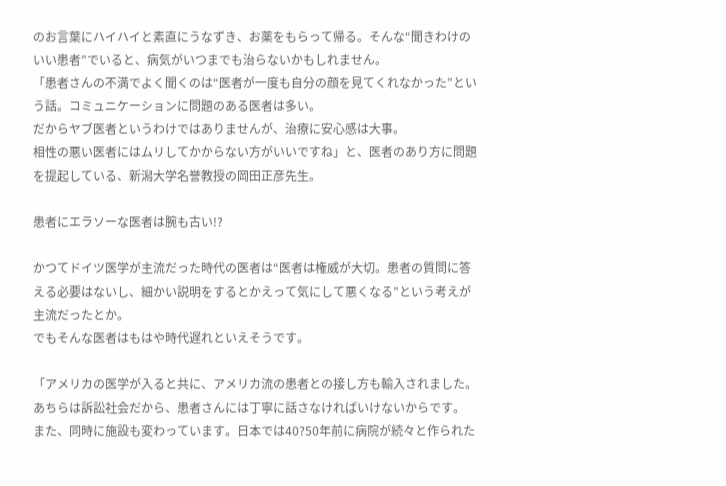のお言葉にハイハイと素直にうなずき、お薬をもらって帰る。そんな“聞きわけのいい患者”でいると、病気がいつまでも治らないかもしれません。
「患者さんの不満でよく聞くのは“医者が一度も自分の顔を見てくれなかった”という話。コミュニケーションに問題のある医者は多い。
だからヤブ医者というわけではありませんが、治療に安心感は大事。
相性の悪い医者にはムリしてかからない方がいいですね」と、医者のあり方に問題を提起している、新潟大学名誉教授の岡田正彦先生。

患者にエラソーな医者は腕も古い!?

かつてドイツ医学が主流だった時代の医者は“医者は権威が大切。患者の質問に答える必要はないし、細かい説明をするとかえって気にして悪くなる”という考えが主流だったとか。
でもそんな医者はもはや時代遅れといえそうです。

「アメリカの医学が入ると共に、アメリカ流の患者との接し方も輸入されました。
あちらは訴訟社会だから、患者さんには丁寧に話さなければいけないからです。
また、同時に施設も変わっています。日本では40?50年前に病院が続々と作られた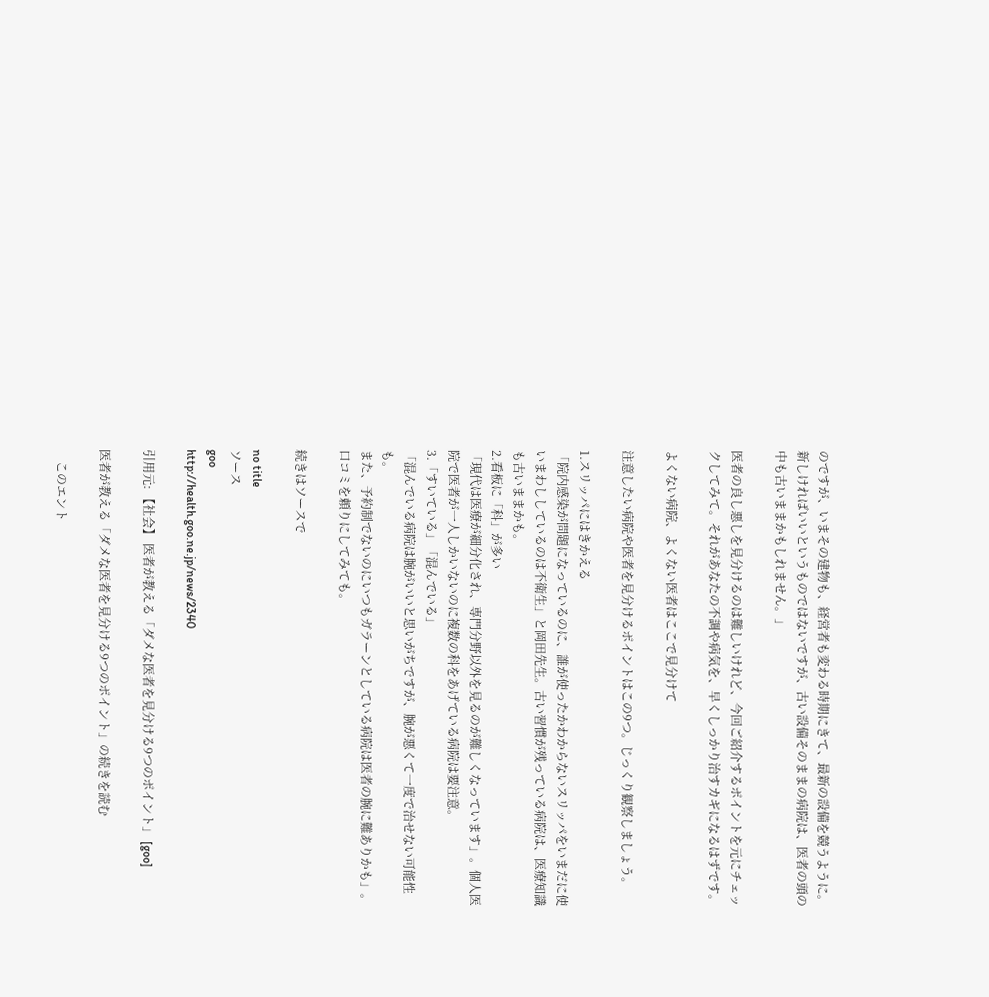のですが、いまその建物も、経営者も変わる時期にきて、最新の設備を競うように。
新しければいいというものではないですが、古い設備そのままの病院は、医者の頭の中も古いままかもしれません。」

医者の良し悪しを見分けるのは難しいけれど、今回ご紹介するポイントを元にチェックしてみて。それがあなたの不調や病気を、早くしっかり治すカギになるはずです。

よくない病院、よくない医者はここで見分けて

注意したい病院や医者を見分けるポイントはこの9つ。じっくり観察しましょう。

1.スリッパにはきかえる
「院内感染が問題になっているのに、誰が使ったかわからないスリッパをいまだに使いまわししているのは不衛生」と岡田先生。古い習慣が残っている病院は、医療知識も古いままかも。
2.看板に「科」が多い
「現代は医療が細分化され、専門分野以外を見るのが難しくなっています」。個人医院で医者が一人しかいないのに複数の科をあげている病院は要注意。
3.「すいている」「混んでいる」
「混んでいる病院は腕がいいと思いがちですが、腕が悪くて一度で治せない可能性も。
また、予約制でないのにいつもガラーンとしている病院は医者の腕に難ありかも」。口コミを頼りにしてみても。

続きはソースで

no title
ソース
goo
http://health.goo.ne.jp/news/2340

引用元: 【社会】 医者が教える「ダメな医者を見分ける9つのポイント」 [goo]

医者が教える「ダメな医者を見分ける9つのポイント」の続きを読む

    このエント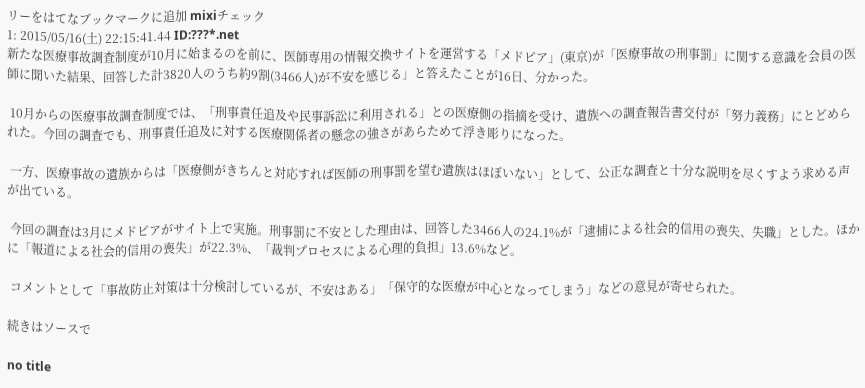リーをはてなブックマークに追加 mixiチェック
1: 2015/05/16(土) 22:15:41.44 ID:???*.net
新たな医療事故調査制度が10月に始まるのを前に、医師専用の情報交換サイトを運営する「メドピア」(東京)が「医療事故の刑事罰」に関する意識を会員の医師に聞いた結果、回答した計3820人のうち約9割(3466人)が不安を感じる」と答えたことが16日、分かった。

 10月からの医療事故調査制度では、「刑事責任追及や民事訴訟に利用される」との医療側の指摘を受け、遺族への調査報告書交付が「努力義務」にとどめられた。今回の調査でも、刑事責任追及に対する医療関係者の懸念の強さがあらためて浮き彫りになった。

 一方、医療事故の遺族からは「医療側がきちんと対応すれば医師の刑事罰を望む遺族はほぼいない」として、公正な調査と十分な説明を尽くすよう求める声が出ている。

 今回の調査は3月にメドピアがサイト上で実施。刑事罰に不安とした理由は、回答した3466人の24.1%が「逮捕による社会的信用の喪失、失職」とした。ほかに「報道による社会的信用の喪失」が22.3%、「裁判プロセスによる心理的負担」13.6%など。

 コメントとして「事故防止対策は十分検討しているが、不安はある」「保守的な医療が中心となってしまう」などの意見が寄せられた。

続きはソースで

no title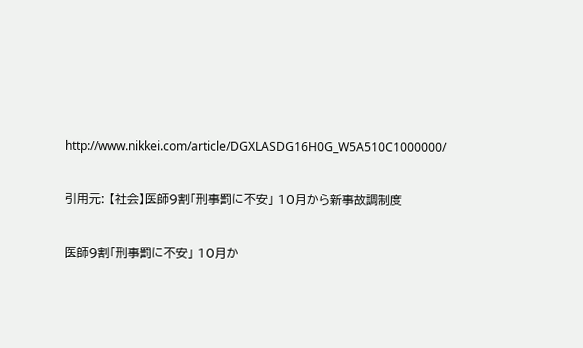http://www.nikkei.com/article/DGXLASDG16H0G_W5A510C1000000/

引用元: 【社会】医師9割「刑事罰に不安」 10月から新事故調制度

医師9割「刑事罰に不安」 10月か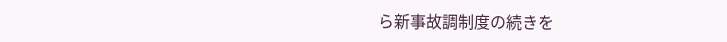ら新事故調制度の続きを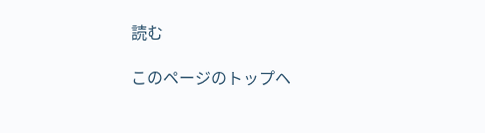読む

このページのトップヘ